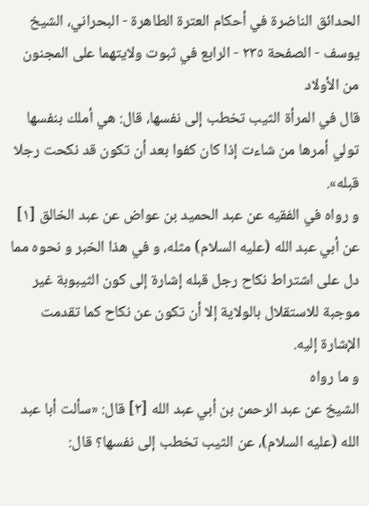الحدائق الناضرة في أحكام العترة الطاهرة - البحراني، الشيخ يوسف - الصفحة ٢٣٥ - الرابع في ثبوت ولايتهما على المجنون من الأولاد
قال في المرأة الثيب تخطب إلى نفسها، قال: هي أملك بنفسها تولي أمرها من شاءت إذا كان كفوا بعد أن تكون قد نكحت رجلا قبله».
و رواه في الفقيه عن عبد الحميد بن عواض عن عبد الخالق [١] عن أبي عبد الله (عليه السلام) مثله، و في هذا الخبر و نحوه مما دل على اشتراط نكاح رجل قبله إشارة إلى كون الثيبوبة غير موجبة للاستقلال بالولاية إلا أن تكون عن نكاح كما تقدمت الإشارة إليه.
و ما رواه
الشيخ عن عبد الرحمن بن أبي عبد الله [٢] قال: «سألت أبا عبد الله (عليه السلام)، عن الثيب تخطب إلى نفسها؟ قال: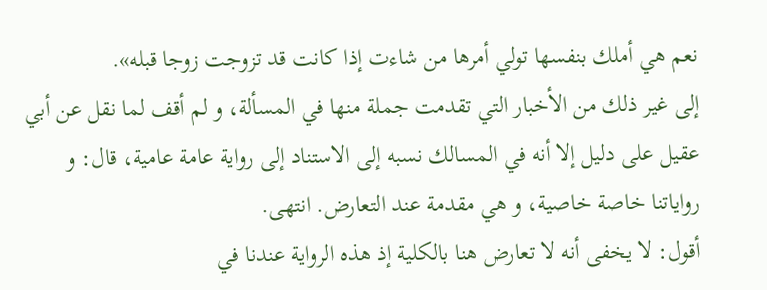نعم هي أملك بنفسها تولي أمرها من شاءت إذا كانت قد تزوجت زوجا قبله».
إلى غير ذلك من الأخبار التي تقدمت جملة منها في المسألة، و لم أقف لما نقل عن أبي عقيل على دليل إلا أنه في المسالك نسبه إلى الاستناد إلى رواية عامة عامية، قال: و رواياتنا خاصة خاصية، و هي مقدمة عند التعارض. انتهى.
أقول: لا يخفى أنه لا تعارض هنا بالكلية إذ هذه الرواية عندنا في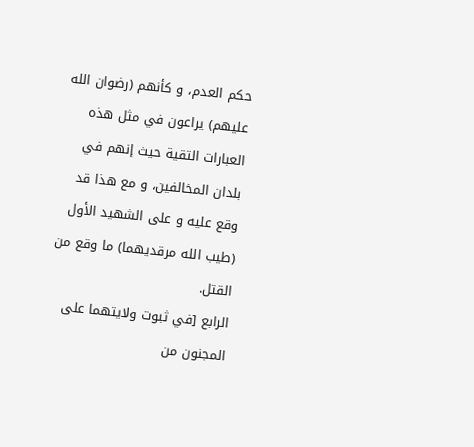حكم العدم، و كأنهم (رضوان الله عليهم) يراعون في مثل هذه العبارات التقية حيث إنهم في بلدان المخالفين، و مع هذا قد وقع عليه و على الشهيد الأول (طيب الله مرقديهما) ما وقع من القتل.
الرابع [في ثبوت ولايتهما على المجنون من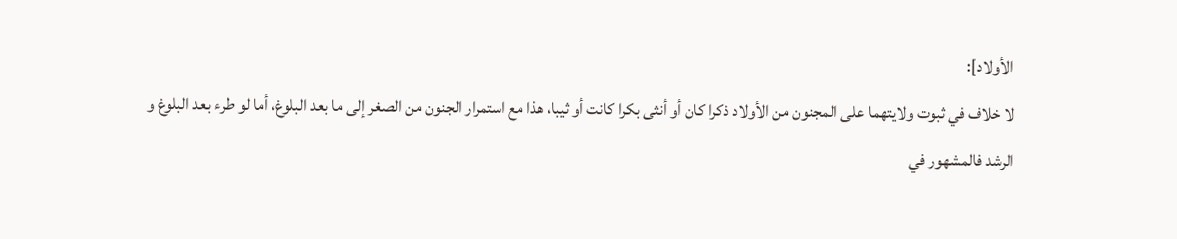الأولاد]:
لا خلاف في ثبوت ولايتهما على المجنون من الأولاد ذكرا كان أو أنثى بكرا كانت أو ثيبا، هذا مع استمرار الجنون من الصغر إلى ما بعد البلوغ، أما لو طرء بعد البلوغ و الرشد فالمشهور في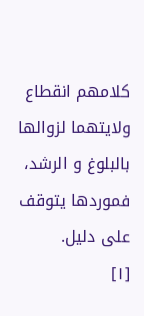كلامهم انقطاع ولايتهما لزوالها بالبلوغ و الرشد، فموردها يتوقف على دليل.
[١]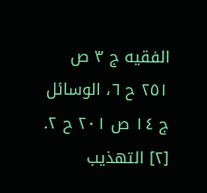الفقيه ج ٣ ص ٢٥١ ح ٦، الوسائل ج ١٤ ص ٢٠١ ح ٢.
[٢] التهذيب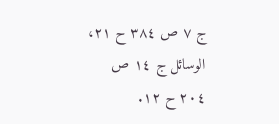ج ٧ ص ٣٨٤ ح ٢١، الوسائل ج ١٤ ص ٢٠٤ ح ١٢.